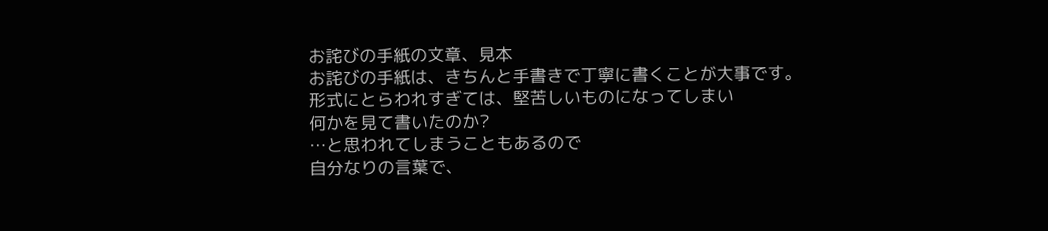お詫びの手紙の文章、見本
お詫びの手紙は、きちんと手書きで丁寧に書くことが大事です。
形式にとらわれすぎては、堅苦しいものになってしまい
何かを見て書いたのか?
…と思われてしまうこともあるので
自分なりの言葉で、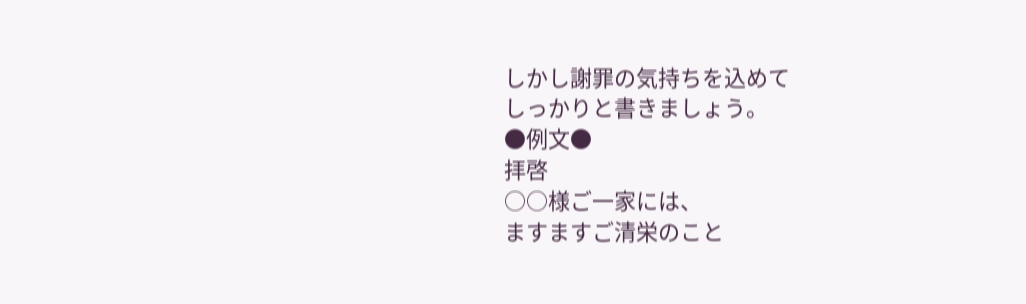しかし謝罪の気持ちを込めて
しっかりと書きましょう。
●例文●
拝啓
○○様ご一家には、
ますますご清栄のこと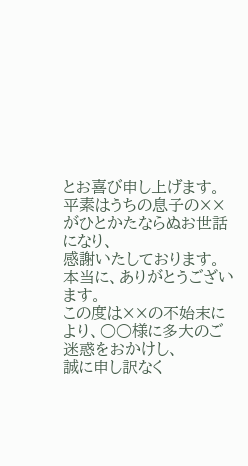とお喜び申し上げます。
平素はうちの息子の××がひとかたならぬお世話になり、
感謝いたしております。
本当に、ありがとうございます。
この度は××の不始末により、○○様に多大のご迷惑をおかけし、
誠に申し訳なく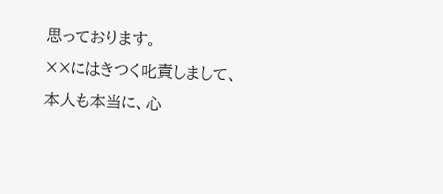思っております。
××にはきつく叱責しまして、
本人も本当に、心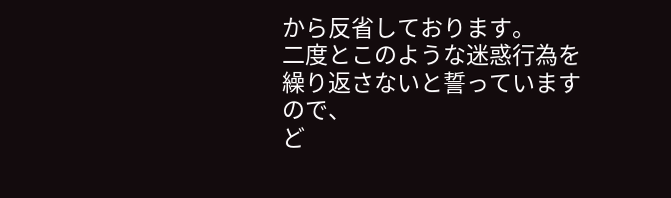から反省しております。
二度とこのような迷惑行為を繰り返さないと誓っていますので、
ど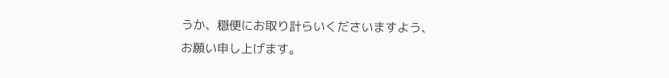うか、穏便にお取り計らいくださいますよう、
お願い申し上げます。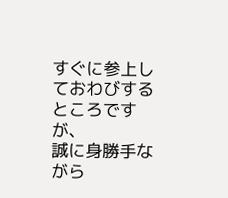すぐに参上しておわびするところですが、
誠に身勝手ながら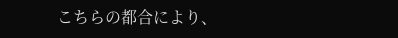こちらの都合により、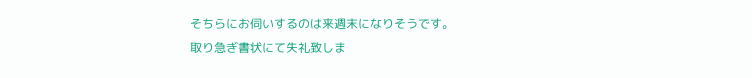そちらにお伺いするのは来週末になりそうです。
取り急ぎ書状にて失礼致しま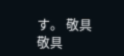す。 敬具
敬具